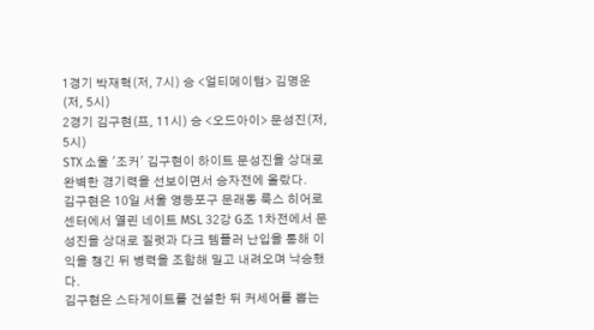1경기 박재혁(저, 7시) 승 <얼티메이텀> 김명운(저, 5시)
2경기 김구현(프, 11시) 승 <오드아이> 문성진(저, 5시)
STX 소울 '조커' 김구현이 하이트 문성진을 상대로 완벽한 경기력을 선보이면서 승자전에 올랐다.
김구현은 10일 서울 영등포구 문래동 룩스 히어로 센터에서 열린 네이트 MSL 32강 G조 1차전에서 문성진을 상대로 질럿과 다크 템플러 난입을 통해 이익을 챙긴 뒤 병력을 조합해 밀고 내려오며 낙승했다.
김구현은 스타게이트를 건설한 뒤 커세어를 뽑는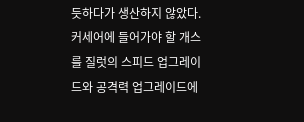듯하다가 생산하지 않았다. 커세어에 들어가야 할 개스를 질럿의 스피드 업그레이드와 공격력 업그레이드에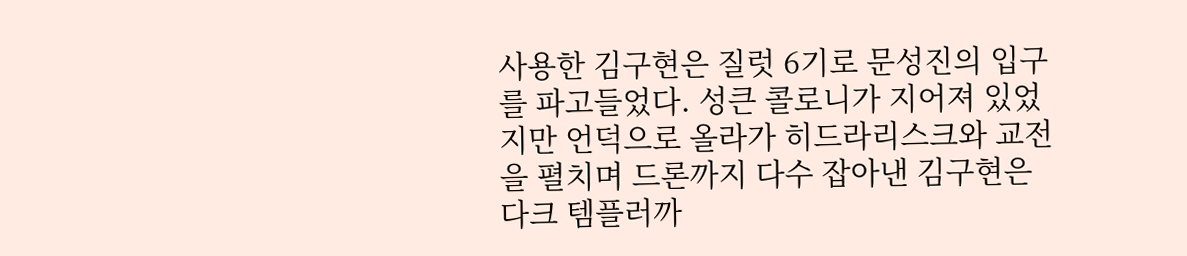사용한 김구현은 질럿 6기로 문성진의 입구를 파고들었다. 성큰 콜로니가 지어져 있었지만 언덕으로 올라가 히드라리스크와 교전을 펼치며 드론까지 다수 잡아낸 김구현은 다크 템플러까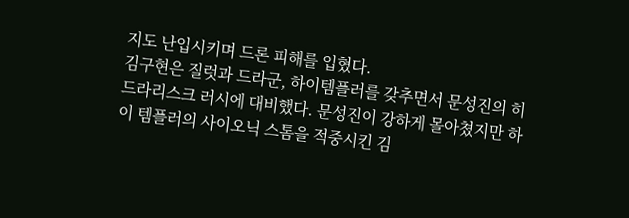지도 난입시키며 드론 피해를 입혔다.
김구현은 질럿과 드라군, 하이템플러를 갖추면서 문성진의 히드라리스크 러시에 대비했다. 문성진이 강하게 몰아쳤지만 하이 템플러의 사이오닉 스톰을 적중시킨 김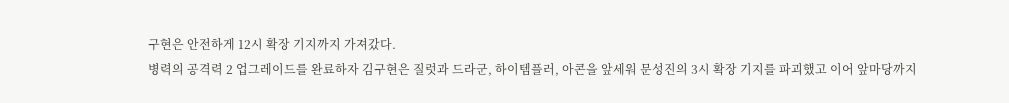구현은 안전하게 12시 확장 기지까지 가져갔다.
병력의 공격력 2 업그레이드를 완료하자 김구현은 질럿과 드라군, 하이템플러, 아콘을 앞세워 문성진의 3시 확장 기지를 파괴했고 이어 앞마당까지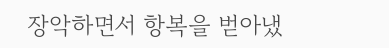장악하면서 항복을 벋아냈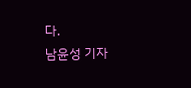다.
남윤성 기자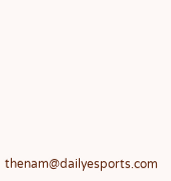thenam@dailyesports.com